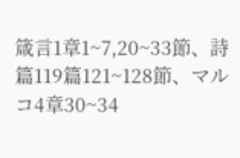箴言1章1~7,20~33節、詩篇119篇121~128節、マルコ4章30~34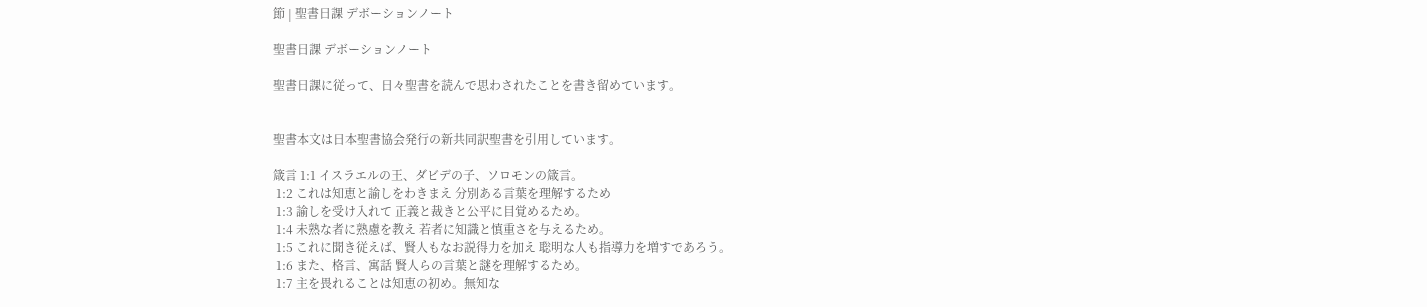節 | 聖書日課 デボーションノート

聖書日課 デボーションノート

聖書日課に従って、日々聖書を読んで思わされたことを書き留めています。


聖書本文は日本聖書協会発行の新共同訳聖書を引用しています。

箴言 1:1 イスラエルの王、ダビデの子、ソロモンの箴言。
 1:2 これは知恵と諭しをわきまえ 分別ある言葉を理解するため
 1:3 諭しを受け入れて 正義と裁きと公平に目覚めるため。
 1:4 未熟な者に熟慮を教え 若者に知識と慎重さを与えるため。
 1:5 これに聞き従えば、賢人もなお説得力を加え 聡明な人も指導力を増すであろう。
 1:6 また、格言、寓話 賢人らの言葉と謎を理解するため。
 1:7 主を畏れることは知恵の初め。無知な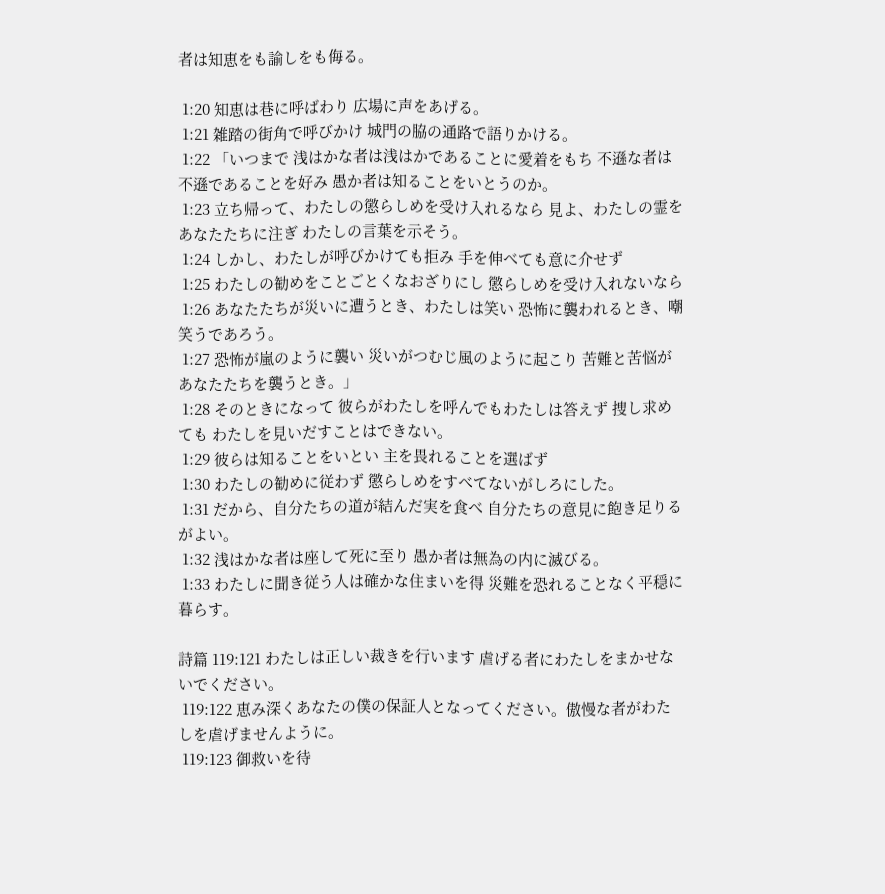者は知恵をも諭しをも侮る。

 1:20 知恵は巷に呼ばわり 広場に声をあげる。
 1:21 雑踏の街角で呼びかけ 城門の脇の通路で語りかける。
 1:22 「いつまで 浅はかな者は浅はかであることに愛着をもち 不遜な者は不遜であることを好み 愚か者は知ることをいとうのか。
 1:23 立ち帰って、わたしの懲らしめを受け入れるなら 見よ、わたしの霊をあなたたちに注ぎ わたしの言葉を示そう。
 1:24 しかし、わたしが呼びかけても拒み 手を伸べても意に介せず
 1:25 わたしの勧めをことごとくなおざりにし 懲らしめを受け入れないなら
 1:26 あなたたちが災いに遭うとき、わたしは笑い 恐怖に襲われるとき、嘲笑うであろう。
 1:27 恐怖が嵐のように襲い 災いがつむじ風のように起こり 苦難と苦悩があなたたちを襲うとき。」
 1:28 そのときになって 彼らがわたしを呼んでもわたしは答えず 捜し求めても わたしを見いだすことはできない。
 1:29 彼らは知ることをいとい 主を畏れることを選ばず
 1:30 わたしの勧めに従わず 懲らしめをすべてないがしろにした。
 1:31 だから、自分たちの道が結んだ実を食べ 自分たちの意見に飽き足りるがよい。
 1:32 浅はかな者は座して死に至り 愚か者は無為の内に滅びる。
 1:33 わたしに聞き従う人は確かな住まいを得 災難を恐れることなく平穏に暮らす。

詩篇 119:121 わたしは正しい裁きを行います 虐げる者にわたしをまかせないでください。
 119:122 恵み深くあなたの僕の保証人となってください。傲慢な者がわたしを虐げませんように。
 119:123 御救いを待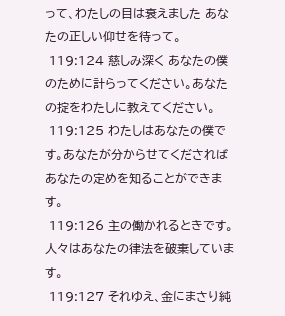って、わたしの目は衰えました あなたの正しい仰せを待って。
 119:124 慈しみ深く あなたの僕のために計らってください。あなたの掟をわたしに教えてください。
 119:125 わたしはあなたの僕です。あなたが分からせてくだされば あなたの定めを知ることができます。
 119:126 主の働かれるときです。人々はあなたの律法を破棄しています。
 119:127 それゆえ、金にまさり純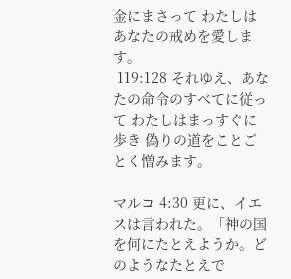金にまさって わたしはあなたの戒めを愛します。
 119:128 それゆえ、あなたの命令のすべてに従って わたしはまっすぐに歩き 偽りの道をことごとく憎みます。

マルコ 4:30 更に、イエスは言われた。「神の国を何にたとえようか。どのようなたとえで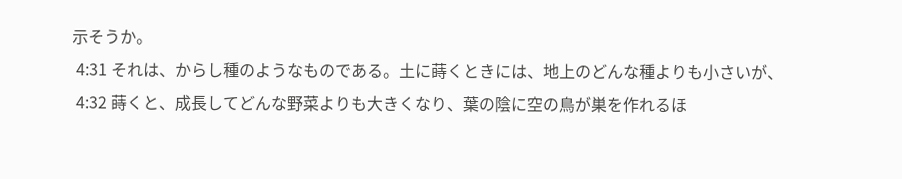示そうか。
 4:31 それは、からし種のようなものである。土に蒔くときには、地上のどんな種よりも小さいが、
 4:32 蒔くと、成長してどんな野菜よりも大きくなり、葉の陰に空の鳥が巣を作れるほ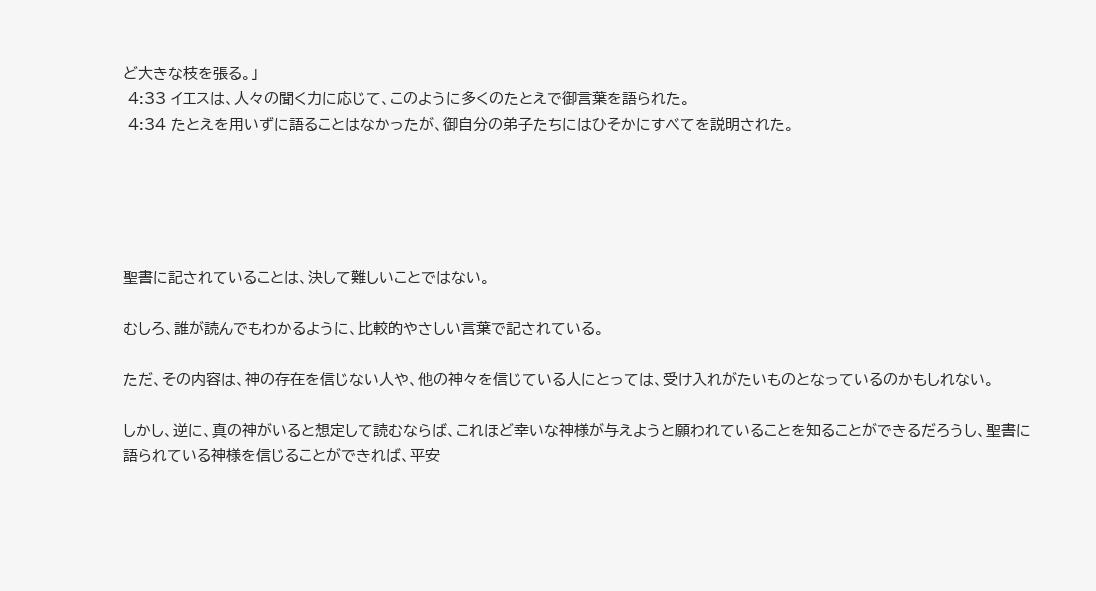ど大きな枝を張る。」
 4:33 イエスは、人々の聞く力に応じて、このように多くのたとえで御言葉を語られた。
 4:34 たとえを用いずに語ることはなかったが、御自分の弟子たちにはひそかにすべてを説明された。





聖書に記されていることは、決して難しいことではない。

むしろ、誰が読んでもわかるように、比較的やさしい言葉で記されている。

ただ、その内容は、神の存在を信じない人や、他の神々を信じている人にとっては、受け入れがたいものとなっているのかもしれない。

しかし、逆に、真の神がいると想定して読むならば、これほど幸いな神様が与えようと願われていることを知ることができるだろうし、聖書に語られている神様を信じることができれば、平安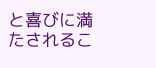と喜びに満たされるこ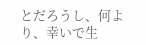とだろうし、何より、幸いで生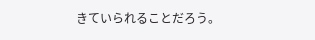きていられることだろう。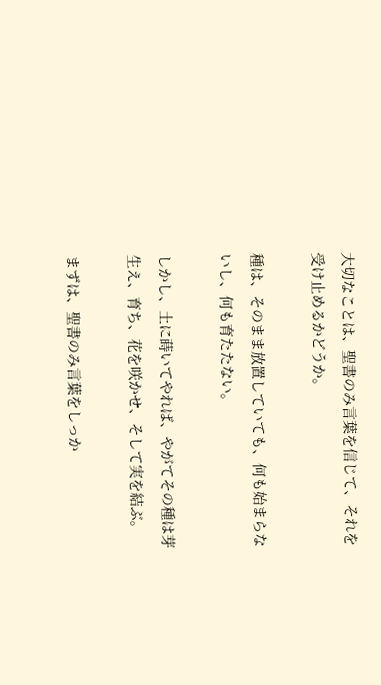大切なことは、聖書のみ言葉を信じて、それを受け止めるかどうか。

種は、そのまま放置していても、何も始まらないし、何も育たたない。

しかし、土に蒔いてやれば、やがてその種は芽生え、育ち、花を咲かせ、そして実を結ぶ。

まずは、聖書のみ言葉をしっか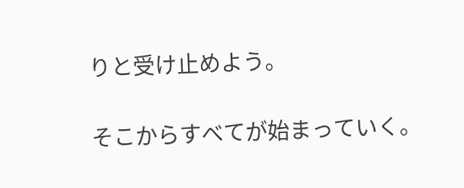りと受け止めよう。

そこからすべてが始まっていく。